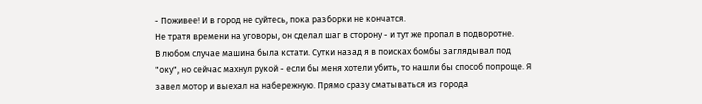- Поживее! И в город не суйтесь, пока разборки не кончатся.
Не тратя времени на уговоры, он сделал шаг в сторону - и тут же пропал в подворотне.
В любом случае машина была кстати. Сутки назад я в поисках бомбы заглядывал под "оку", но сейчас махнул рукой - если бы меня хотели убить, то нашли бы способ попроще. Я завел мотор и выехал на набережную. Прямо сразу сматываться из города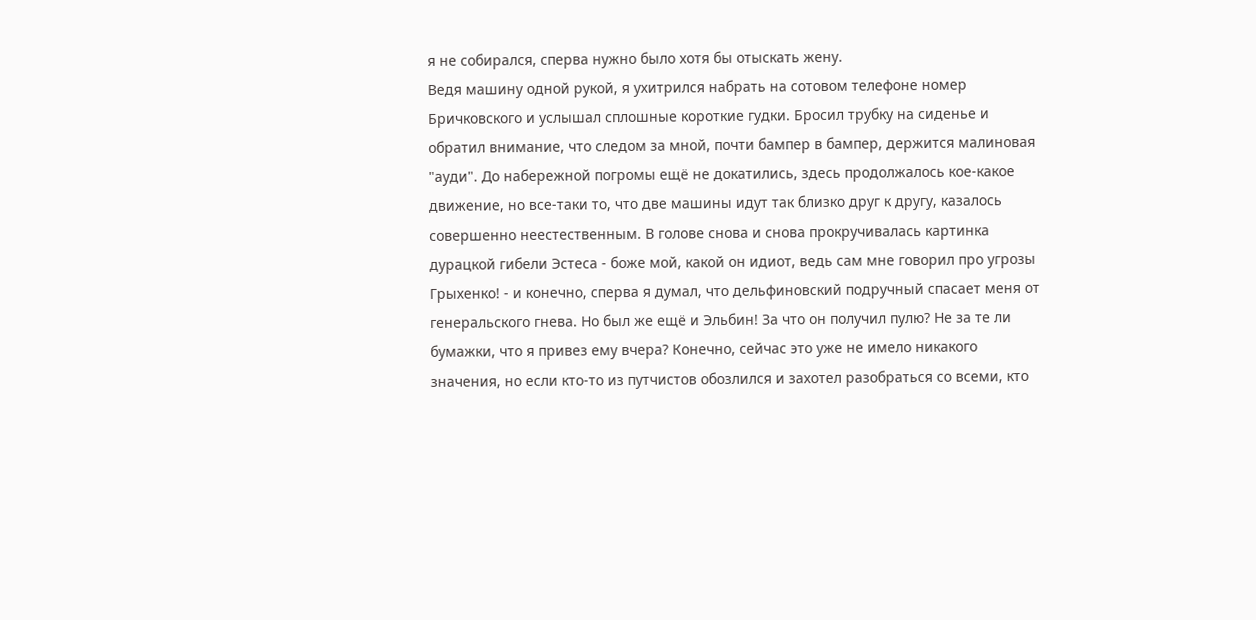я не собирался, сперва нужно было хотя бы отыскать жену.
Ведя машину одной рукой, я ухитрился набрать на сотовом телефоне номер Бричковского и услышал сплошные короткие гудки. Бросил трубку на сиденье и обратил внимание, что следом за мной, почти бампер в бампер, держится малиновая "ауди". До набережной погромы ещё не докатились, здесь продолжалось кое-какое движение, но все-таки то, что две машины идут так близко друг к другу, казалось совершенно неестественным. В голове снова и снова прокручивалась картинка дурацкой гибели Эстеса - боже мой, какой он идиот, ведь сам мне говорил про угрозы Грыхенко! - и конечно, сперва я думал, что дельфиновский подручный спасает меня от генеральского гнева. Но был же ещё и Эльбин! За что он получил пулю? Не за те ли бумажки, что я привез ему вчера? Конечно, сейчас это уже не имело никакого значения, но если кто-то из путчистов обозлился и захотел разобраться со всеми, кто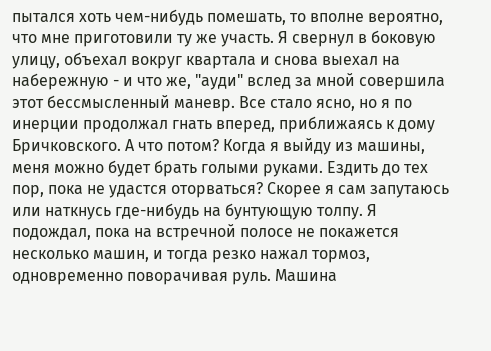пытался хоть чем-нибудь помешать, то вполне вероятно, что мне приготовили ту же участь. Я свернул в боковую улицу, объехал вокруг квартала и снова выехал на набережную - и что же, "ауди" вслед за мной совершила этот бессмысленный маневр. Все стало ясно, но я по инерции продолжал гнать вперед, приближаясь к дому Бричковского. А что потом? Когда я выйду из машины, меня можно будет брать голыми руками. Ездить до тех пор, пока не удастся оторваться? Скорее я сам запутаюсь или наткнусь где-нибудь на бунтующую толпу. Я подождал, пока на встречной полосе не покажется несколько машин, и тогда резко нажал тормоз, одновременно поворачивая руль. Машина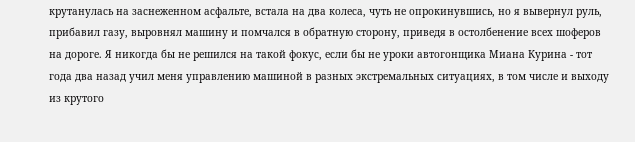крутанулась на заснеженном асфальте, встала на два колеса, чуть не опрокинувшись, но я вывернул руль, прибавил газу, выровнял машину и помчался в обратную сторону, приведя в остолбенение всех шоферов на дороге. Я никогда бы не решился на такой фокус, если бы не уроки автогонщика Миана Курина - тот года два назад учил меня управлению машиной в разных экстремальных ситуациях, в том числе и выходу из крутого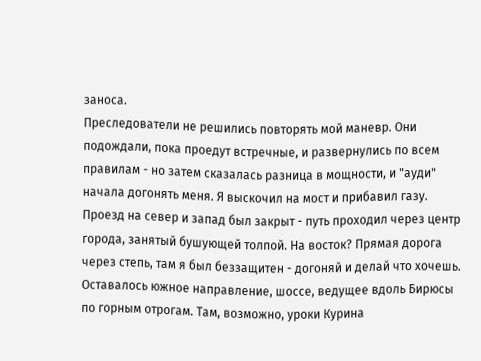заноса.
Преследователи не решились повторять мой маневр. Они подождали, пока проедут встречные, и развернулись по всем правилам - но затем сказалась разница в мощности, и "ауди" начала догонять меня. Я выскочил на мост и прибавил газу. Проезд на север и запад был закрыт - путь проходил через центр города, занятый бушующей толпой. На восток? Прямая дорога через степь, там я был беззащитен - догоняй и делай что хочешь. Оставалось южное направление, шоссе, ведущее вдоль Бирюсы по горным отрогам. Там, возможно, уроки Курина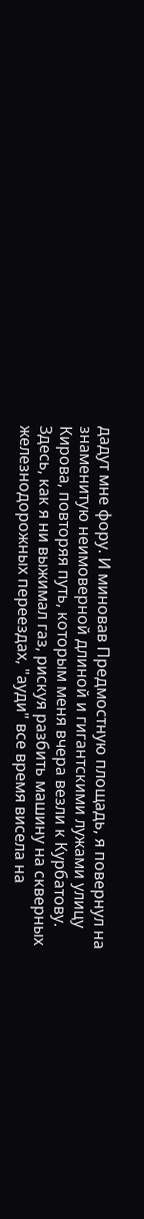дадут мне фору. И миновав Предмостную площадь, я повернул на знаменитую неимоверной длиной и гигантскими лужами улицу Кирова, повторяя путь, которым меня вчера везли к Курбатову.
Здесь, как я ни выжимал газ, рискуя разбить машину на скверных железнодорожных переездах, "ауди" все время висела на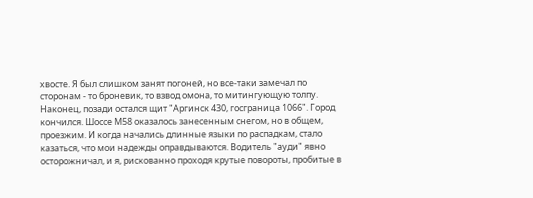хвосте. Я был слишком занят погоней, но все-таки замечал по сторонам - то броневик, то взвод омона, то митингующую толпу. Наконец, позади остался щит "Аргинск 430, госграница 1066". Город кончился. Шоссе М58 оказалось занесенным снегом, но в общем, проезжим. И когда начались длинные языки по распадкам, стало казаться, что мои надежды оправдываются. Водитель "ауди" явно осторожничал, и я, рискованно проходя крутые повороты, пробитые в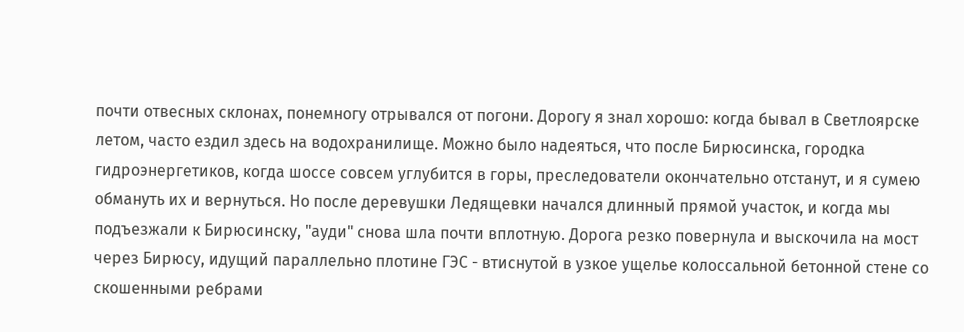почти отвесных склонах, понемногу отрывался от погони. Дорогу я знал хорошо: когда бывал в Светлоярске летом, часто ездил здесь на водохранилище. Можно было надеяться, что после Бирюсинска, городка гидроэнергетиков, когда шоссе совсем углубится в горы, преследователи окончательно отстанут, и я сумею обмануть их и вернуться. Но после деревушки Ледящевки начался длинный прямой участок, и когда мы подъезжали к Бирюсинску, "ауди" снова шла почти вплотную. Дорога резко повернула и выскочила на мост через Бирюсу, идущий параллельно плотине ГЭС - втиснутой в узкое ущелье колоссальной бетонной стене со скошенными ребрами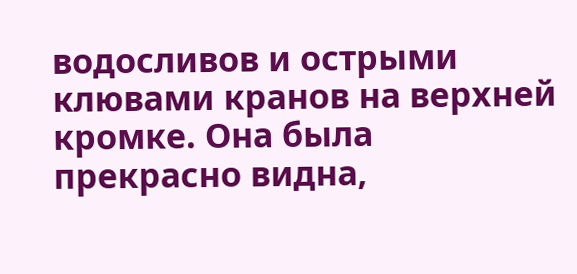водосливов и острыми клювами кранов на верхней кромке. Она была прекрасно видна,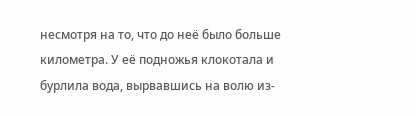несмотря на то, что до неё было больше километра. У её подножья клокотала и бурлила вода, вырвавшись на волю из-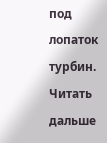под лопаток турбин.
Читать дальше